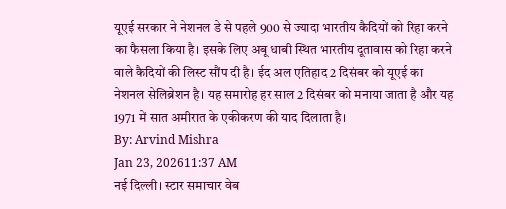यूएई सरकार ने नेशनल डे से पहले 900 से ज्यादा भारतीय कैदियों को रिहा करने का फैसला किया है। इसके लिए अबू धाबी स्थित भारतीय दूतावास को रिहा करने वाले कैदियों की लिस्ट सौंप दी है। ईद अल एतिहाद 2 दिसंबर को यूएई का नेशनल सेलिब्रेशन है। यह समारोह हर साल 2 दिसंबर को मनाया जाता है और यह 1971 में सात अमीरात के एकीकरण की याद दिलाता है।
By: Arvind Mishra
Jan 23, 202611:37 AM
नई दिल्ली। स्टार समाचार वेब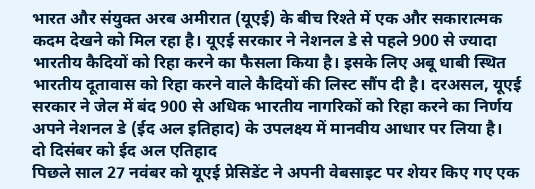भारत और संयुक्त अरब अमीरात (यूएई) के बीच रिश्ते में एक और सकारात्मक कदम देखने को मिल रहा है। यूएई सरकार ने नेशनल डे से पहले 900 से ज्यादा भारतीय कैदियों को रिहा करने का फैसला किया है। इसके लिए अबू धाबी स्थित भारतीय दूतावास को रिहा करने वाले कैदियों की लिस्ट सौंप दी है। दरअसल, यूएई सरकार ने जेल में बंद 900 से अधिक भारतीय नागरिकों को रिहा करने का निर्णय अपने नेशनल डे (ईद अल इतिहाद) के उपलक्ष्य में मानवीय आधार पर लिया है।
दो दिसंबर को ईद अल एतिहाद
पिछले साल 27 नवंबर को यूएई प्रेसिडेंट ने अपनी वेबसाइट पर शेयर किए गए एक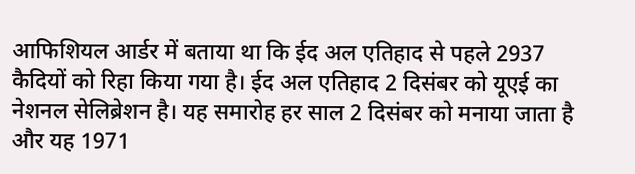आफिशियल आर्डर में बताया था कि ईद अल एतिहाद से पहले 2937 कैदियों को रिहा किया गया है। ईद अल एतिहाद 2 दिसंबर को यूएई का नेशनल सेलिब्रेशन है। यह समारोह हर साल 2 दिसंबर को मनाया जाता है और यह 1971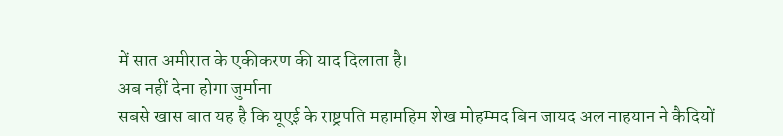में सात अमीरात के एकीकरण की याद दिलाता है।
अब नहीं देना होगा जुर्माना
सबसे खास बात यह है कि यूएई के राष्ट्रपति महामहिम शेख मोहम्मद बिन जायद अल नाहयान ने कैदियों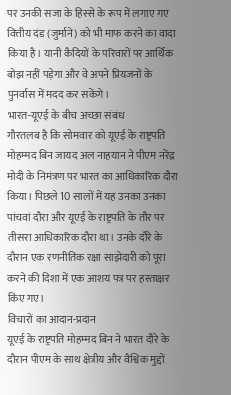पर उनकी सजा के हिस्से के रूप में लगाए गए वित्तीय दंड (जुर्माने) को भी माफ करने का वादा किया है। यानी कैदियों के परिवारों पर आर्थिक बोझ नहीं पड़ेगा और वे अपने प्रियजनों के पुनर्वास में मदद कर सकेंगे।
भारत-यूएई के बीच अच्छा संबंध
गौरतलब है कि सोमवार को यूएई के राष्ट्रपति मोहम्मद बिन जायद अल नाहयान ने पीएम नरेंद्र मोदी के निमंत्रण पर भारत का आधिकारिक दौरा किया। पिछले 10 सालों में यह उनका उनका पांचवां दौरा और यूएई के राष्ट्रपति के तौर पर तीसरा आधिकारिक दौरा था। उनके दौरे के दौरान एक रणनीतिक रक्षा साझेदारी को पूरा करने की दिशा में एक आशय पत्र पर हस्ताक्षर किए गए।
विचारों का आदान-प्रदान
यूएई के राष्ट्रपति मोहम्मद बिन ने भारत दौरे के दौरान पीएम के साथ क्षेत्रीय और वैश्विक मुद्दों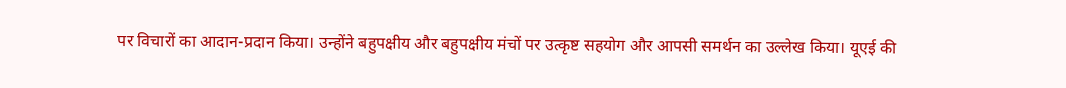पर विचारों का आदान-प्रदान किया। उन्होंने बहुपक्षीय और बहुपक्षीय मंचों पर उत्कृष्ट सहयोग और आपसी समर्थन का उल्लेख किया। यूएई की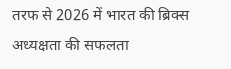तरफ से 2026 में भारत की ब्रिक्स अध्यक्षता की सफलता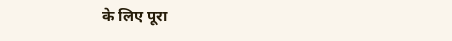के लिए पूरा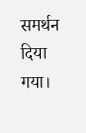समर्थन दिया गया।